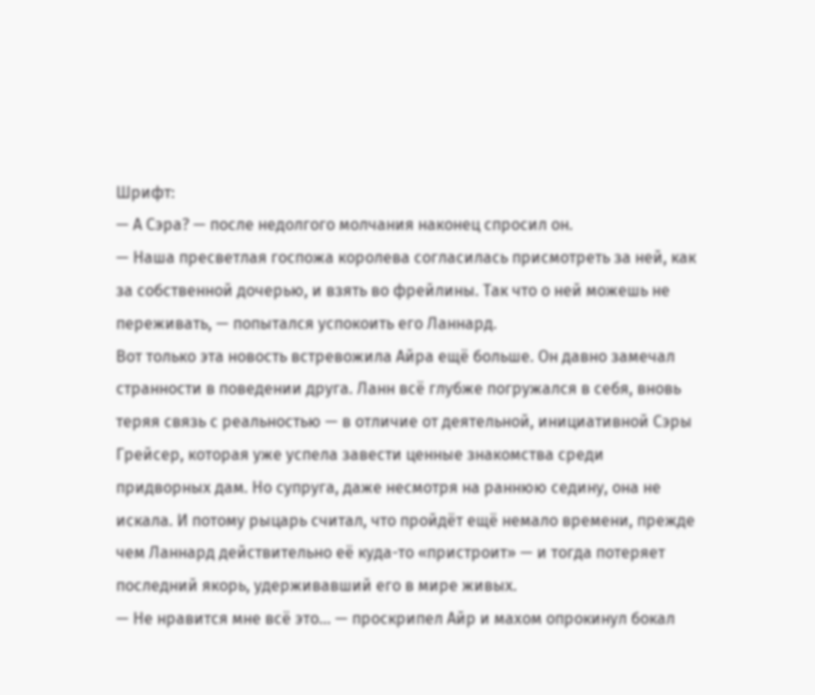Шрифт:
— А Сэра? — после недолгого молчания наконец спросил он.
— Наша пресветлая госпожа королева согласилась присмотреть за ней, как за собственной дочерью, и взять во фрейлины. Так что о ней можешь не переживать, — попытался успокоить его Ланнард.
Вот только эта новость встревожила Айра ещё больше. Он давно замечал странности в поведении друга. Ланн всё глубже погружался в себя, вновь теряя связь с реальностью — в отличие от деятельной, инициативной Сэры Грейсер, которая уже успела завести ценные знакомства среди придворных дам. Но супруга, даже несмотря на раннюю седину, она не искала. И потому рыцарь считал, что пройдёт ещё немало времени, прежде чем Ланнард действительно её куда-то «пристроит» — и тогда потеряет последний якорь, удерживавший его в мире живых.
— Не нравится мне всё это… — проскрипел Айр и махом опрокинул бокал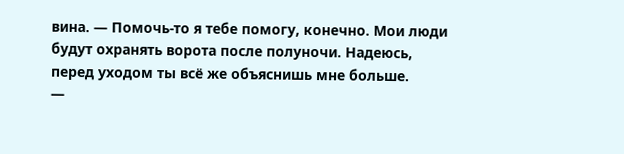вина. — Помочь-то я тебе помогу, конечно. Мои люди будут охранять ворота после полуночи. Надеюсь, перед уходом ты всё же объяснишь мне больше.
—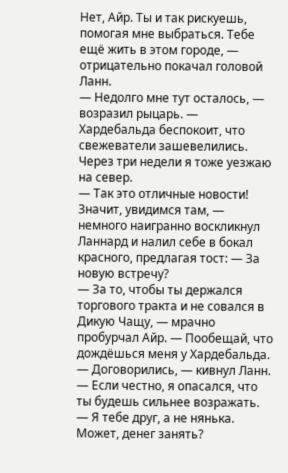Нет, Айр. Ты и так рискуешь, помогая мне выбраться. Тебе ещё жить в этом городе, — отрицательно покачал головой Ланн.
— Недолго мне тут осталось, — возразил рыцарь. — Хардебальда беспокоит, что свежеватели зашевелились. Через три недели я тоже уезжаю на север.
— Так это отличные новости! Значит, увидимся там, — немного наигранно воскликнул Ланнард и налил себе в бокал красного, предлагая тост: — За новую встречу?
— За то, чтобы ты держался торгового тракта и не совался в Дикую Чащу, — мрачно пробурчал Айр. — Пообещай, что дождёшься меня у Хардебальда.
— Договорились, — кивнул Ланн. — Если честно, я опасался, что ты будешь сильнее возражать.
— Я тебе друг, а не нянька. Может, денег занять?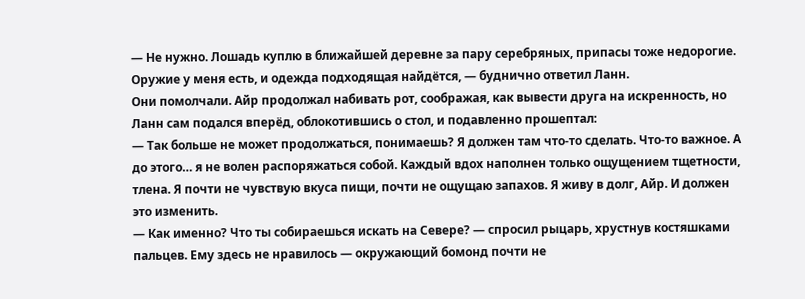— Не нужно. Лошадь куплю в ближайшей деревне за пару серебряных, припасы тоже недорогие. Оружие у меня есть, и одежда подходящая найдётся, — буднично ответил Ланн.
Они помолчали. Айр продолжал набивать рот, соображая, как вывести друга на искренность, но Ланн сам подался вперёд, облокотившись о стол, и подавленно прошептал:
— Так больше не может продолжаться, понимаешь? Я должен там что-то сделать. Что-то важное. А до этого… я не волен распоряжаться собой. Каждый вдох наполнен только ощущением тщетности, тлена. Я почти не чувствую вкуса пищи, почти не ощущаю запахов. Я живу в долг, Айр. И должен это изменить.
— Как именно? Что ты собираешься искать на Севере? — спросил рыцарь, хрустнув костяшками пальцев. Ему здесь не нравилось — окружающий бомонд почти не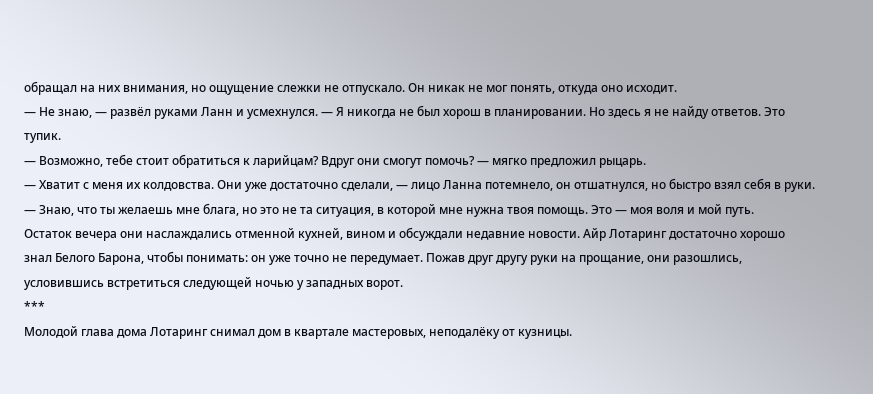обращал на них внимания, но ощущение слежки не отпускало. Он никак не мог понять, откуда оно исходит.
— Не знаю, — развёл руками Ланн и усмехнулся. — Я никогда не был хорош в планировании. Но здесь я не найду ответов. Это тупик.
— Возможно, тебе стоит обратиться к ларийцам? Вдруг они смогут помочь? — мягко предложил рыцарь.
— Хватит с меня их колдовства. Они уже достаточно сделали, — лицо Ланна потемнело, он отшатнулся, но быстро взял себя в руки. — Знаю, что ты желаешь мне блага, но это не та ситуация, в которой мне нужна твоя помощь. Это — моя воля и мой путь.
Остаток вечера они наслаждались отменной кухней, вином и обсуждали недавние новости. Айр Лотаринг достаточно хорошо знал Белого Барона, чтобы понимать: он уже точно не передумает. Пожав друг другу руки на прощание, они разошлись, условившись встретиться следующей ночью у западных ворот.
***
Молодой глава дома Лотаринг снимал дом в квартале мастеровых, неподалёку от кузницы.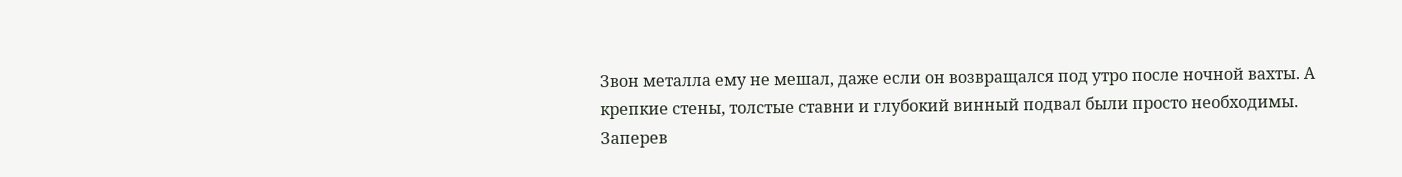Звон металла ему не мешал, даже если он возвращался под утро после ночной вахты. А крепкие стены, толстые ставни и глубокий винный подвал были просто необходимы.
Заперев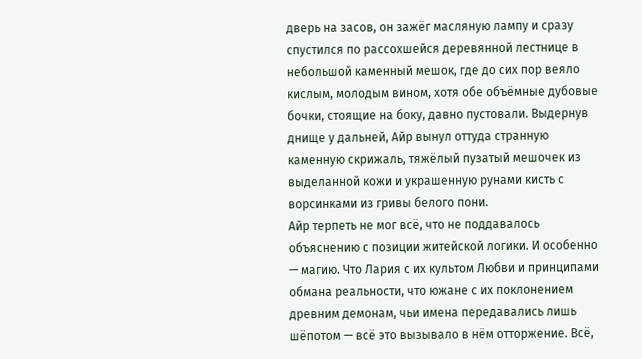дверь на засов, он зажёг масляную лампу и сразу спустился по рассохшейся деревянной лестнице в небольшой каменный мешок, где до сих пор веяло кислым, молодым вином, хотя обе объёмные дубовые бочки, стоящие на боку, давно пустовали. Выдернув днище у дальней, Айр вынул оттуда странную каменную скрижаль, тяжёлый пузатый мешочек из выделанной кожи и украшенную рунами кисть с ворсинками из гривы белого пони.
Айр терпеть не мог всё, что не поддавалось объяснению с позиции житейской логики. И особенно — магию. Что Лария с их культом Любви и принципами обмана реальности, что южане с их поклонением древним демонам, чьи имена передавались лишь шёпотом — всё это вызывало в нём отторжение. Всё,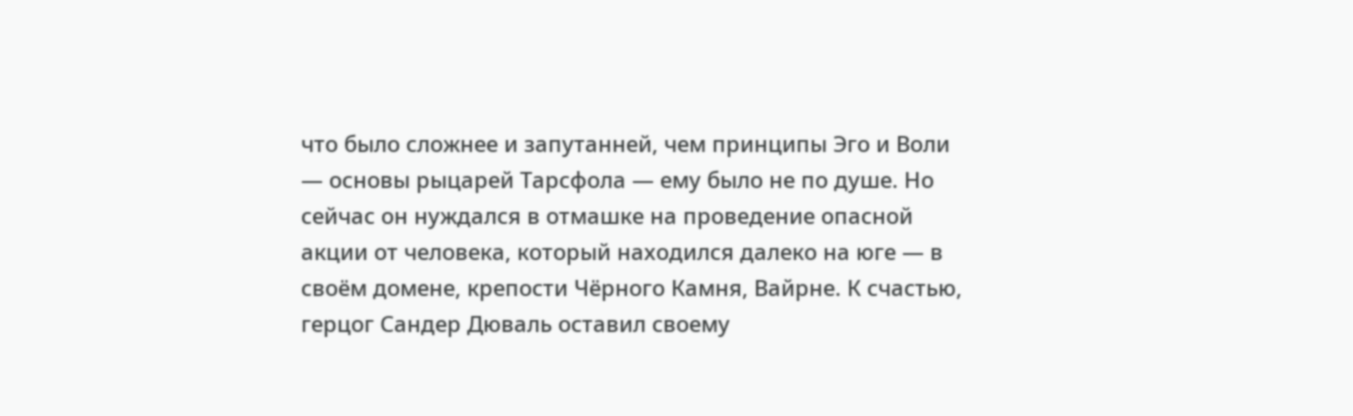что было сложнее и запутанней, чем принципы Эго и Воли — основы рыцарей Тарсфола — ему было не по душе. Но сейчас он нуждался в отмашке на проведение опасной акции от человека, который находился далеко на юге — в своём домене, крепости Чёрного Камня, Вайрне. К счастью, герцог Сандер Дюваль оставил своему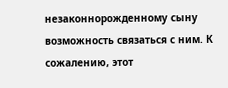незаконнорожденному сыну возможность связаться с ним. К сожалению, этот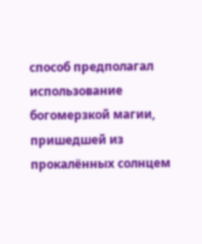способ предполагал использование богомерзкой магии, пришедшей из прокалённых солнцем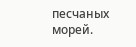песчаных морей.